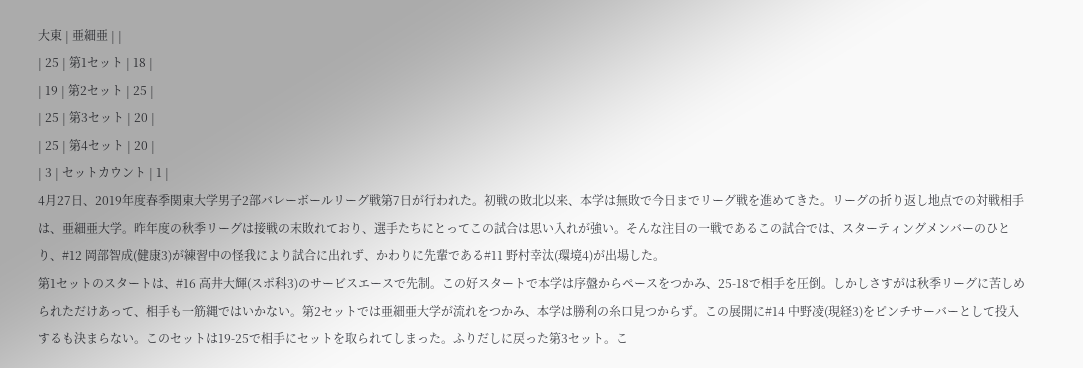大東 | 亜細亜 | |
| 25 | 第1セット | 18 |
| 19 | 第2セット | 25 |
| 25 | 第3セット | 20 |
| 25 | 第4セット | 20 |
| 3 | セットカウント | 1 |
4月27日、2019年度春季関東大学男子2部バレーボールリーグ戦第7日が行われた。初戦の敗北以来、本学は無敗で今日までリーグ戦を進めてきた。リーグの折り返し地点での対戦相手は、亜細亜大学。昨年度の秋季リーグは接戦の末敗れており、選手たちにとってこの試合は思い入れが強い。そんな注目の一戦であるこの試合では、スターティングメンバーのひとり、#12 岡部智成(健康3)が練習中の怪我により試合に出れず、かわりに先輩である#11 野村幸汰(環境4)が出場した。
第1セットのスタートは、#16 高井大輝(スポ科3)のサービスエースで先制。この好スタートで本学は序盤からペースをつかみ、25-18で相手を圧倒。しかしさすがは秋季リーグに苦しめられただけあって、相手も一筋縄ではいかない。第2セットでは亜細亜大学が流れをつかみ、本学は勝利の糸口見つからず。この展開に#14 中野凌(現経3)をピンチサーバーとして投入するも決まらない。このセットは19-25で相手にセットを取られてしまった。ふりだしに戻った第3セット。こ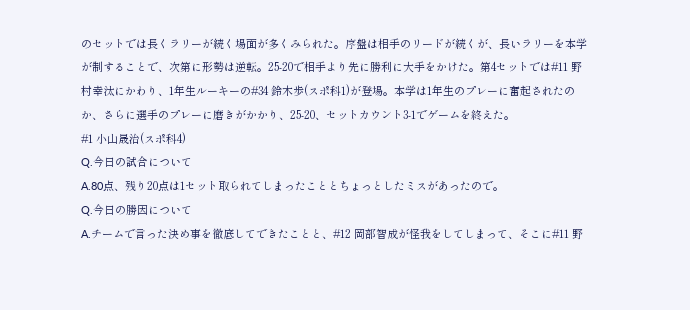のセットでは長くラリーが続く場面が多くみられた。序盤は相手のリードが続くが、長いラリーを本学が制することで、次第に形勢は逆転。25-20で相手より先に勝利に大手をかけた。第4セットでは#11 野村幸汰にかわり、1年生ルーキーの#34 鈴木歩(スポ科1)が登場。本学は1年生のプレーに奮起されたのか、さらに選手のプレーに磨きがかかり、25-20、セットカウント3-1でゲームを終えた。
#1 小山晟治(スポ科4)
Q.今日の試合について
A.80点、残り20点は1セット取られてしまったこととちょっとしたミスがあったので。
Q.今日の勝因について
A.チームで言った決め事を徹底してできたことと、#12 岡部智成が怪我をしてしまって、そこに#11 野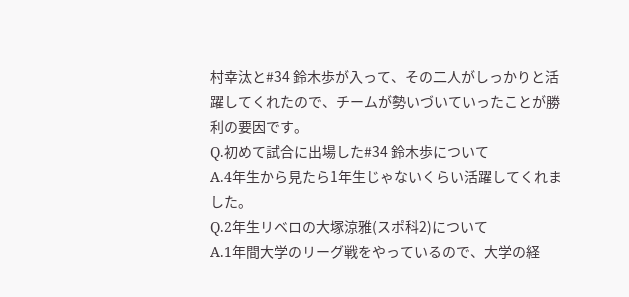村幸汰と#34 鈴木歩が入って、その二人がしっかりと活躍してくれたので、チームが勢いづいていったことが勝利の要因です。
Q.初めて試合に出場した#34 鈴木歩について
A.4年生から見たら1年生じゃないくらい活躍してくれました。
Q.2年生リベロの大塚涼雅(スポ科2)について
A.1年間大学のリーグ戦をやっているので、大学の経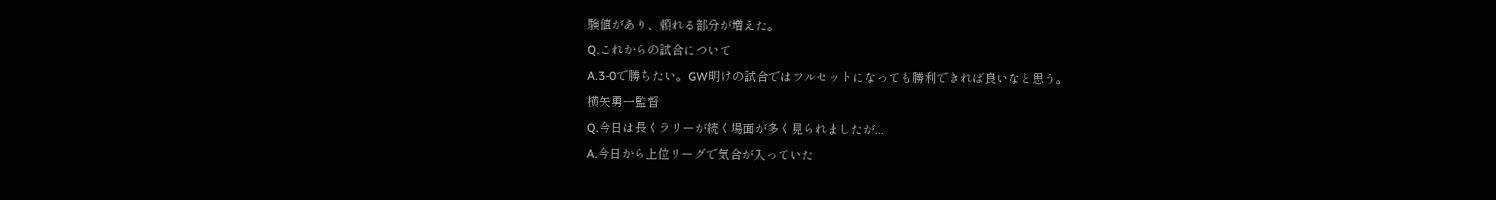験値があり、頼れる部分が増えた。
Q.これからの試合について
A.3-0で勝ちたい。GW明けの試合ではフルセットになっても勝利できれば良いなと思う。
横矢勇一監督
Q.今日は長くラリーが続く場面が多く見られましたが...
A.今日から上位リーグで気合が入っていた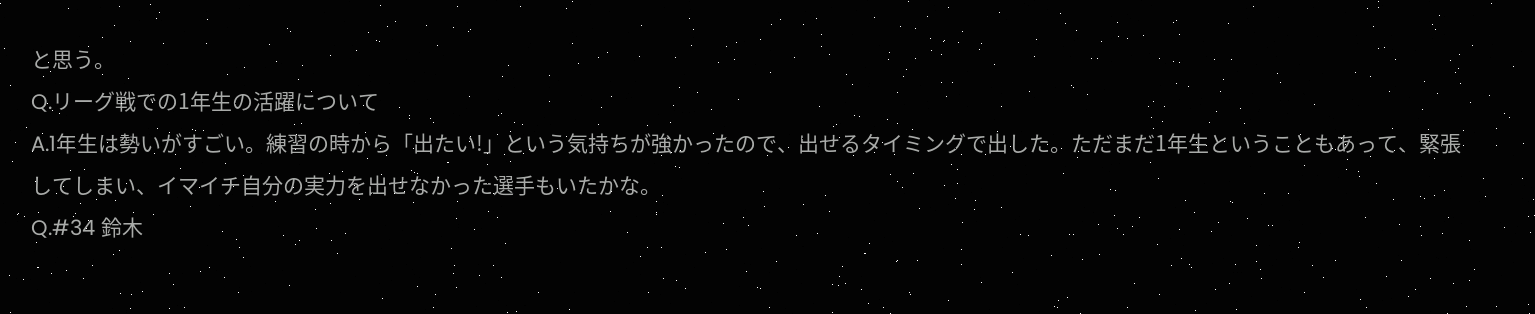と思う。
Q.リーグ戦での1年生の活躍について
A.1年生は勢いがすごい。練習の時から「出たい!」という気持ちが強かったので、出せるタイミングで出した。ただまだ1年生ということもあって、緊張してしまい、イマイチ自分の実力を出せなかった選手もいたかな。
Q.#34 鈴木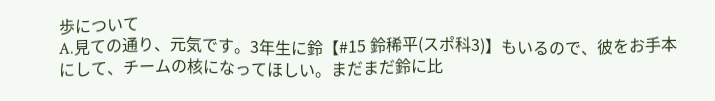歩について
A.見ての通り、元気です。3年生に鈴【#15 鈴稀平(スポ科3)】もいるので、彼をお手本にして、チームの核になってほしい。まだまだ鈴に比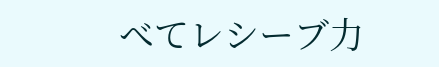べてレシーブ力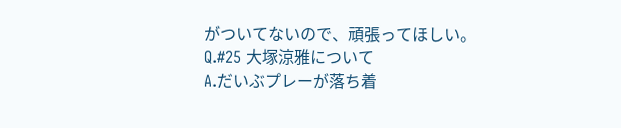がついてないので、頑張ってほしい。
Q.#25 大塚涼雅について
A.だいぶプレーが落ち着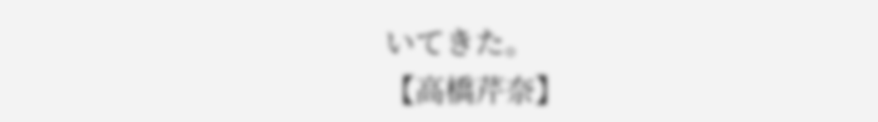いてきた。
【高橋芹奈】